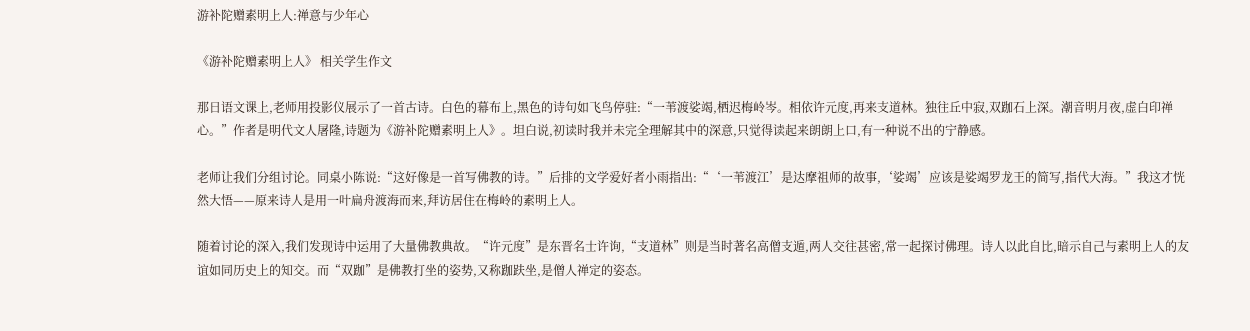游补陀赠素明上人:禅意与少年心

《游补陀赠素明上人》 相关学生作文

那日语文课上,老师用投影仪展示了一首古诗。白色的幕布上,黑色的诗句如飞鸟停驻:“一苇渡娑竭,栖迟梅岭岑。相依许元度,再来支道林。独往丘中寂,双跏石上深。潮音明月夜,虚白印禅心。”作者是明代文人屠隆,诗题为《游补陀赠素明上人》。坦白说,初读时我并未完全理解其中的深意,只觉得读起来朗朗上口,有一种说不出的宁静感。

老师让我们分组讨论。同桌小陈说:“这好像是一首写佛教的诗。”后排的文学爱好者小雨指出:“‘一苇渡江’是达摩祖师的故事,‘娑竭’应该是娑竭罗龙王的简写,指代大海。”我这才恍然大悟——原来诗人是用一叶扁舟渡海而来,拜访居住在梅岭的素明上人。

随着讨论的深入,我们发现诗中运用了大量佛教典故。“许元度”是东晋名士许询,“支道林”则是当时著名高僧支遁,两人交往甚密,常一起探讨佛理。诗人以此自比,暗示自己与素明上人的友谊如同历史上的知交。而“双跏”是佛教打坐的姿势,又称跏趺坐,是僧人禅定的姿态。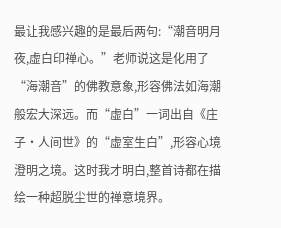最让我感兴趣的是最后两句:“潮音明月夜,虚白印禅心。”老师说这是化用了“海潮音”的佛教意象,形容佛法如海潮般宏大深远。而“虚白”一词出自《庄子·人间世》的“虚室生白”,形容心境澄明之境。这时我才明白,整首诗都在描绘一种超脱尘世的禅意境界。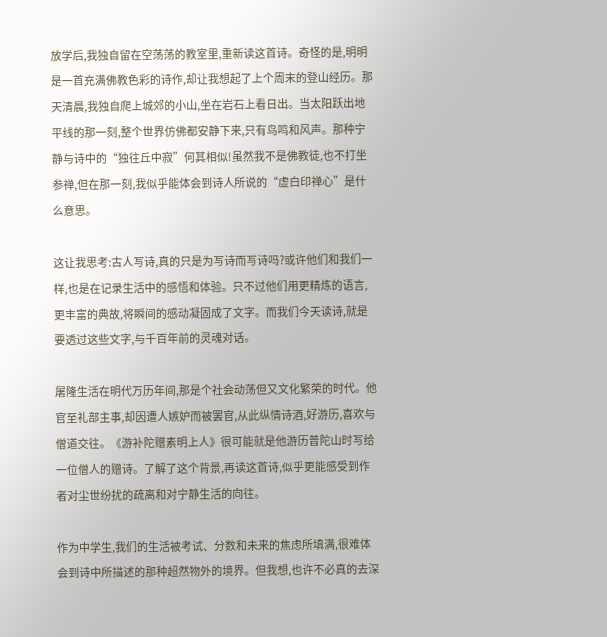放学后,我独自留在空荡荡的教室里,重新读这首诗。奇怪的是,明明是一首充满佛教色彩的诗作,却让我想起了上个周末的登山经历。那天清晨,我独自爬上城郊的小山,坐在岩石上看日出。当太阳跃出地平线的那一刻,整个世界仿佛都安静下来,只有鸟鸣和风声。那种宁静与诗中的“独往丘中寂”何其相似!虽然我不是佛教徒,也不打坐参禅,但在那一刻,我似乎能体会到诗人所说的“虚白印禅心”是什么意思。

这让我思考:古人写诗,真的只是为写诗而写诗吗?或许他们和我们一样,也是在记录生活中的感悟和体验。只不过他们用更精炼的语言,更丰富的典故,将瞬间的感动凝固成了文字。而我们今天读诗,就是要透过这些文字,与千百年前的灵魂对话。

屠隆生活在明代万历年间,那是个社会动荡但又文化繁荣的时代。他官至礼部主事,却因遭人嫉妒而被罢官,从此纵情诗酒,好游历,喜欢与僧道交往。《游补陀赠素明上人》很可能就是他游历普陀山时写给一位僧人的赠诗。了解了这个背景,再读这首诗,似乎更能感受到作者对尘世纷扰的疏离和对宁静生活的向往。

作为中学生,我们的生活被考试、分数和未来的焦虑所填满,很难体会到诗中所描述的那种超然物外的境界。但我想,也许不必真的去深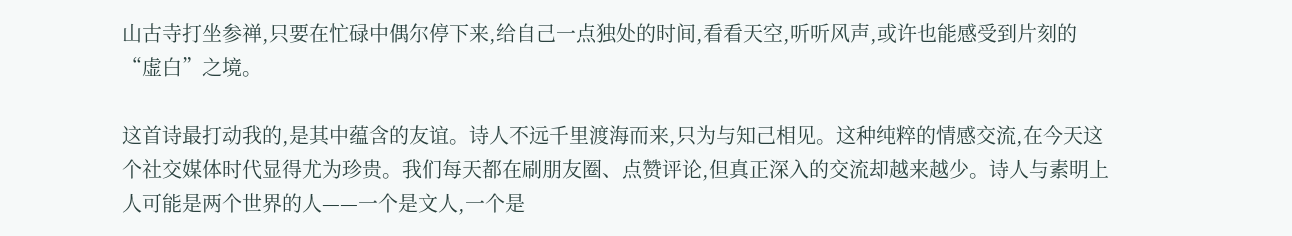山古寺打坐参禅,只要在忙碌中偶尔停下来,给自己一点独处的时间,看看天空,听听风声,或许也能感受到片刻的“虚白”之境。

这首诗最打动我的,是其中蕴含的友谊。诗人不远千里渡海而来,只为与知己相见。这种纯粹的情感交流,在今天这个社交媒体时代显得尤为珍贵。我们每天都在刷朋友圈、点赞评论,但真正深入的交流却越来越少。诗人与素明上人可能是两个世界的人——一个是文人,一个是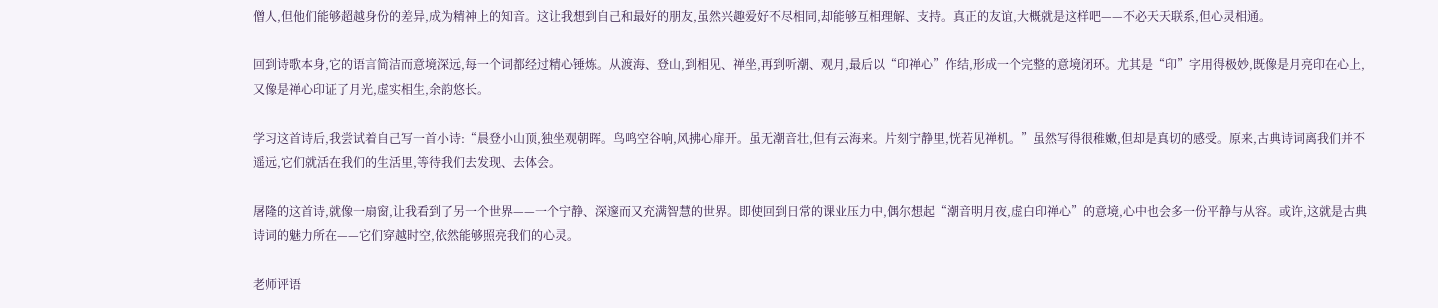僧人,但他们能够超越身份的差异,成为精神上的知音。这让我想到自己和最好的朋友,虽然兴趣爱好不尽相同,却能够互相理解、支持。真正的友谊,大概就是这样吧——不必天天联系,但心灵相通。

回到诗歌本身,它的语言简洁而意境深远,每一个词都经过精心锤炼。从渡海、登山,到相见、禅坐,再到听潮、观月,最后以“印禅心”作结,形成一个完整的意境闭环。尤其是“印”字用得极妙,既像是月亮印在心上,又像是禅心印证了月光,虚实相生,余韵悠长。

学习这首诗后,我尝试着自己写一首小诗:“晨登小山顶,独坐观朝晖。鸟鸣空谷响,风拂心扉开。虽无潮音壮,但有云海来。片刻宁静里,恍若见禅机。”虽然写得很稚嫩,但却是真切的感受。原来,古典诗词离我们并不遥远,它们就活在我们的生活里,等待我们去发现、去体会。

屠隆的这首诗,就像一扇窗,让我看到了另一个世界——一个宁静、深邃而又充满智慧的世界。即使回到日常的课业压力中,偶尔想起“潮音明月夜,虚白印禅心”的意境,心中也会多一份平静与从容。或许,这就是古典诗词的魅力所在——它们穿越时空,依然能够照亮我们的心灵。

老师评语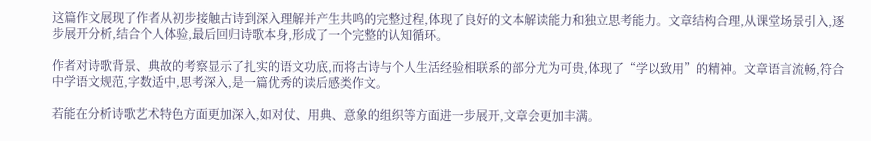这篇作文展现了作者从初步接触古诗到深入理解并产生共鸣的完整过程,体现了良好的文本解读能力和独立思考能力。文章结构合理,从课堂场景引入,逐步展开分析,结合个人体验,最后回归诗歌本身,形成了一个完整的认知循环。

作者对诗歌背景、典故的考察显示了扎实的语文功底,而将古诗与个人生活经验相联系的部分尤为可贵,体现了“学以致用”的精神。文章语言流畅,符合中学语文规范,字数适中,思考深入,是一篇优秀的读后感类作文。

若能在分析诗歌艺术特色方面更加深入,如对仗、用典、意象的组织等方面进一步展开,文章会更加丰满。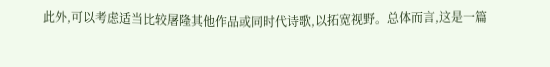此外,可以考虑适当比较屠隆其他作品或同时代诗歌,以拓宽视野。总体而言,这是一篇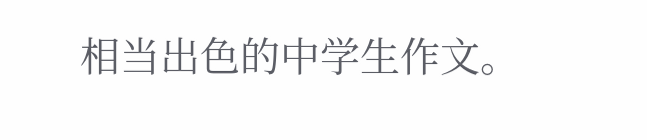相当出色的中学生作文。